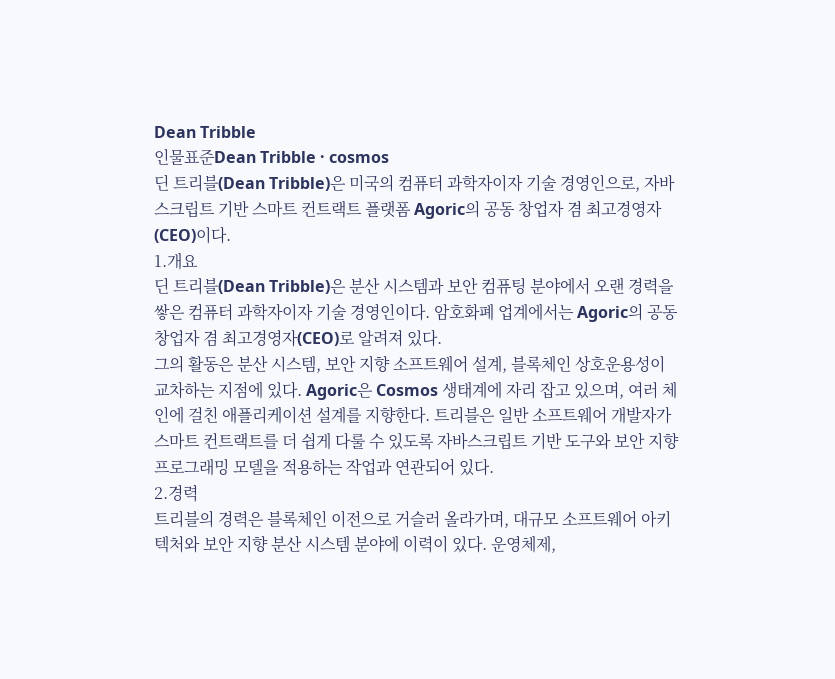Dean Tribble
인물표준Dean Tribble · cosmos
딘 트리블(Dean Tribble)은 미국의 컴퓨터 과학자이자 기술 경영인으로, 자바스크립트 기반 스마트 컨트랙트 플랫폼 Agoric의 공동 창업자 겸 최고경영자(CEO)이다.
1.개요
딘 트리블(Dean Tribble)은 분산 시스템과 보안 컴퓨팅 분야에서 오랜 경력을 쌓은 컴퓨터 과학자이자 기술 경영인이다. 암호화폐 업계에서는 Agoric의 공동 창업자 겸 최고경영자(CEO)로 알려져 있다.
그의 활동은 분산 시스템, 보안 지향 소프트웨어 설계, 블록체인 상호운용성이 교차하는 지점에 있다. Agoric은 Cosmos 생태계에 자리 잡고 있으며, 여러 체인에 걸친 애플리케이션 설계를 지향한다. 트리블은 일반 소프트웨어 개발자가 스마트 컨트랙트를 더 쉽게 다룰 수 있도록 자바스크립트 기반 도구와 보안 지향 프로그래밍 모델을 적용하는 작업과 연관되어 있다.
2.경력
트리블의 경력은 블록체인 이전으로 거슬러 올라가며, 대규모 소프트웨어 아키텍처와 보안 지향 분산 시스템 분야에 이력이 있다. 운영체제,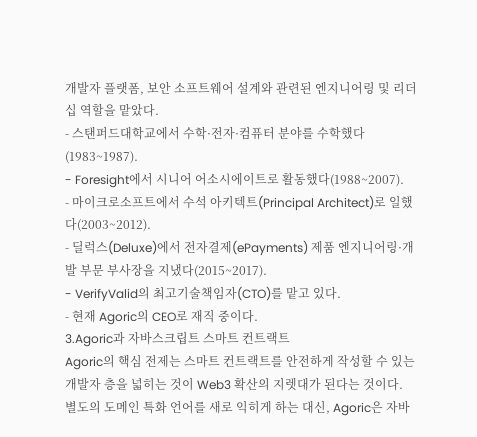개발자 플랫폼, 보안 소프트웨어 설계와 관련된 엔지니어링 및 리더십 역할을 맡았다.
- 스탠퍼드대학교에서 수학·전자·컴퓨터 분야를 수학했다(1983~1987).
- Foresight에서 시니어 어소시에이트로 활동했다(1988~2007).
- 마이크로소프트에서 수석 아키텍트(Principal Architect)로 일했다(2003~2012).
- 딜럭스(Deluxe)에서 전자결제(ePayments) 제품 엔지니어링·개발 부문 부사장을 지냈다(2015~2017).
- VerifyValid의 최고기술책임자(CTO)를 맡고 있다.
- 현재 Agoric의 CEO로 재직 중이다.
3.Agoric과 자바스크립트 스마트 컨트랙트
Agoric의 핵심 전제는 스마트 컨트랙트를 안전하게 작성할 수 있는 개발자 층을 넓히는 것이 Web3 확산의 지렛대가 된다는 것이다. 별도의 도메인 특화 언어를 새로 익히게 하는 대신, Agoric은 자바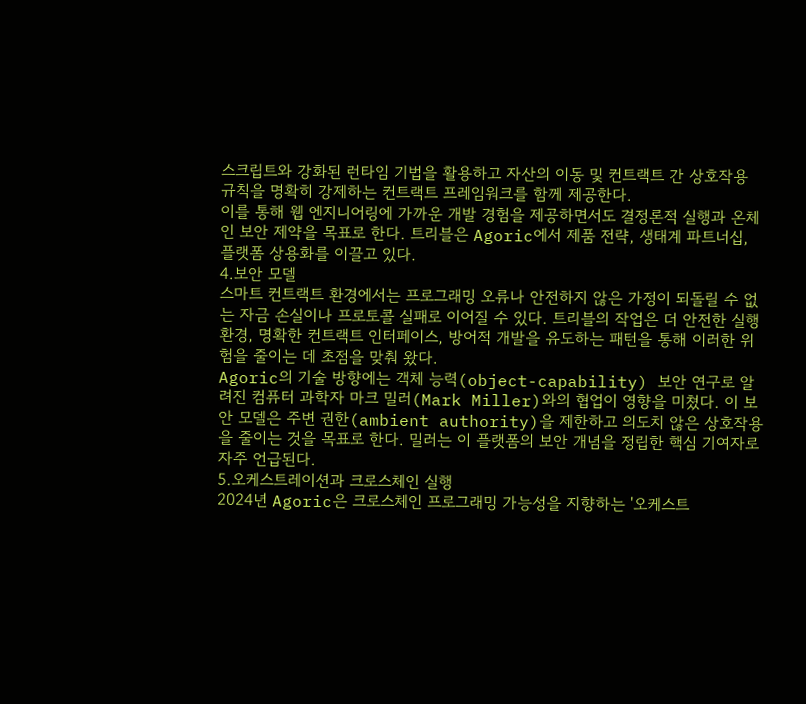스크립트와 강화된 런타임 기법을 활용하고 자산의 이동 및 컨트랙트 간 상호작용 규칙을 명확히 강제하는 컨트랙트 프레임워크를 함께 제공한다.
이를 통해 웹 엔지니어링에 가까운 개발 경험을 제공하면서도 결정론적 실행과 온체인 보안 제약을 목표로 한다. 트리블은 Agoric에서 제품 전략, 생태계 파트너십, 플랫폼 상용화를 이끌고 있다.
4.보안 모델
스마트 컨트랙트 환경에서는 프로그래밍 오류나 안전하지 않은 가정이 되돌릴 수 없는 자금 손실이나 프로토콜 실패로 이어질 수 있다. 트리블의 작업은 더 안전한 실행 환경, 명확한 컨트랙트 인터페이스, 방어적 개발을 유도하는 패턴을 통해 이러한 위험을 줄이는 데 초점을 맞춰 왔다.
Agoric의 기술 방향에는 객체 능력(object-capability) 보안 연구로 알려진 컴퓨터 과학자 마크 밀러(Mark Miller)와의 협업이 영향을 미쳤다. 이 보안 모델은 주변 권한(ambient authority)을 제한하고 의도치 않은 상호작용을 줄이는 것을 목표로 한다. 밀러는 이 플랫폼의 보안 개념을 정립한 핵심 기여자로 자주 언급된다.
5.오케스트레이션과 크로스체인 실행
2024년 Agoric은 크로스체인 프로그래밍 가능성을 지향하는 '오케스트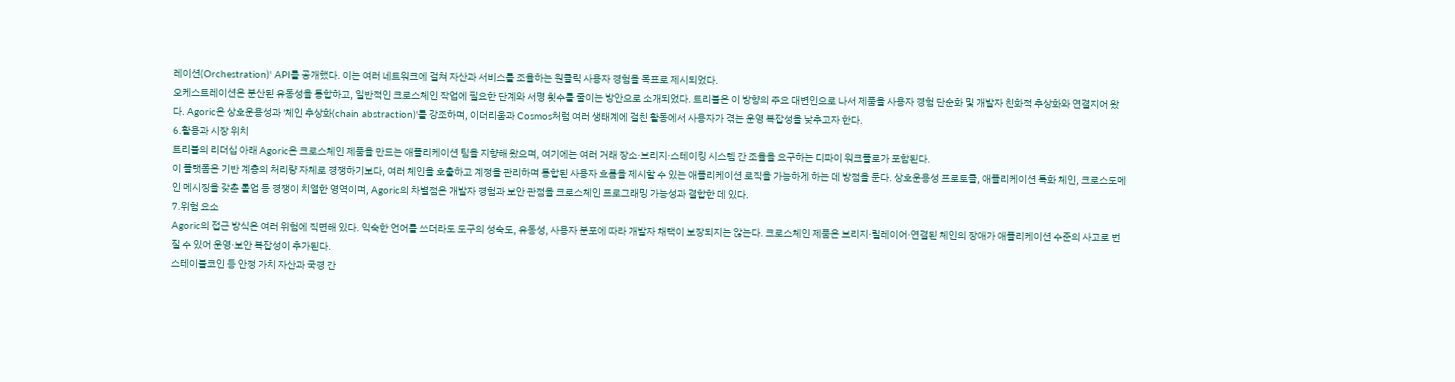레이션(Orchestration)' API를 공개했다. 이는 여러 네트워크에 걸쳐 자산과 서비스를 조율하는 원클릭 사용자 경험을 목표로 제시되었다.
오케스트레이션은 분산된 유동성을 통합하고, 일반적인 크로스체인 작업에 필요한 단계와 서명 횟수를 줄이는 방안으로 소개되었다. 트리블은 이 방향의 주요 대변인으로 나서 제품을 사용자 경험 단순화 및 개발자 친화적 추상화와 연결지어 왔다. Agoric은 상호운용성과 '체인 추상화(chain abstraction)'를 강조하며, 이더리움과 Cosmos처럼 여러 생태계에 걸친 활동에서 사용자가 겪는 운영 복잡성을 낮추고자 한다.
6.활용과 시장 위치
트리블의 리더십 아래 Agoric은 크로스체인 제품을 만드는 애플리케이션 팀을 지향해 왔으며, 여기에는 여러 거래 장소·브리지·스테이킹 시스템 간 조율을 요구하는 디파이 워크플로가 포함된다.
이 플랫폼은 기반 계층의 처리량 자체로 경쟁하기보다, 여러 체인을 호출하고 계정을 관리하며 통합된 사용자 흐름을 제시할 수 있는 애플리케이션 로직을 가능하게 하는 데 방점을 둔다. 상호운용성 프로토콜, 애플리케이션 특화 체인, 크로스도메인 메시징을 갖춘 롤업 등 경쟁이 치열한 영역이며, Agoric의 차별점은 개발자 경험과 보안 관점을 크로스체인 프로그래밍 가능성과 결합한 데 있다.
7.위험 요소
Agoric의 접근 방식은 여러 위험에 직면해 있다. 익숙한 언어를 쓰더라도 도구의 성숙도, 유동성, 사용자 분포에 따라 개발자 채택이 보장되지는 않는다. 크로스체인 제품은 브리지·릴레이어·연결된 체인의 장애가 애플리케이션 수준의 사고로 번질 수 있어 운영·보안 복잡성이 추가된다.
스테이블코인 등 안정 가치 자산과 국경 간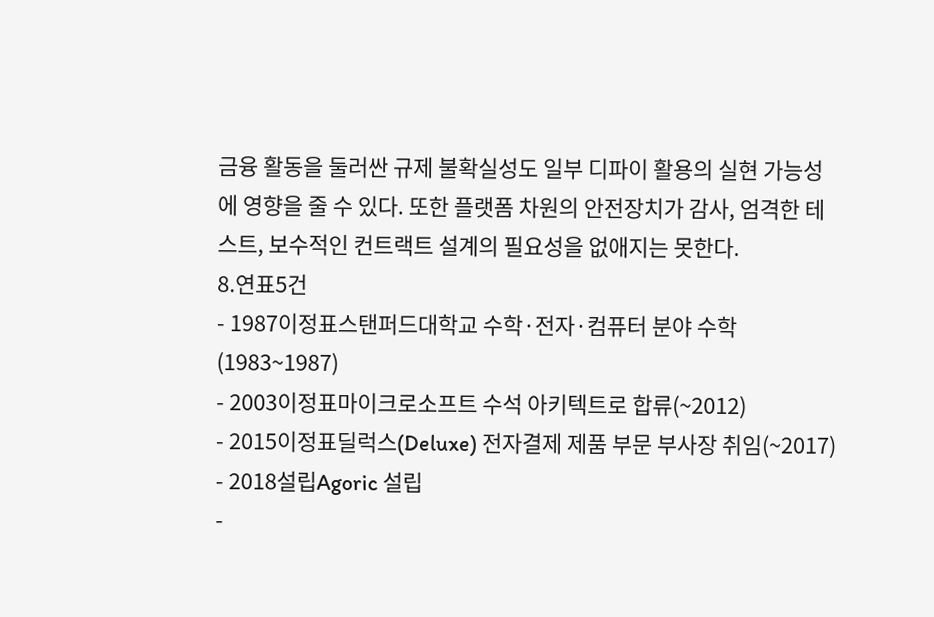금융 활동을 둘러싼 규제 불확실성도 일부 디파이 활용의 실현 가능성에 영향을 줄 수 있다. 또한 플랫폼 차원의 안전장치가 감사, 엄격한 테스트, 보수적인 컨트랙트 설계의 필요성을 없애지는 못한다.
8.연표5건
- 1987이정표스탠퍼드대학교 수학·전자·컴퓨터 분야 수학(1983~1987)
- 2003이정표마이크로소프트 수석 아키텍트로 합류(~2012)
- 2015이정표딜럭스(Deluxe) 전자결제 제품 부문 부사장 취임(~2017)
- 2018설립Agoric 설립
-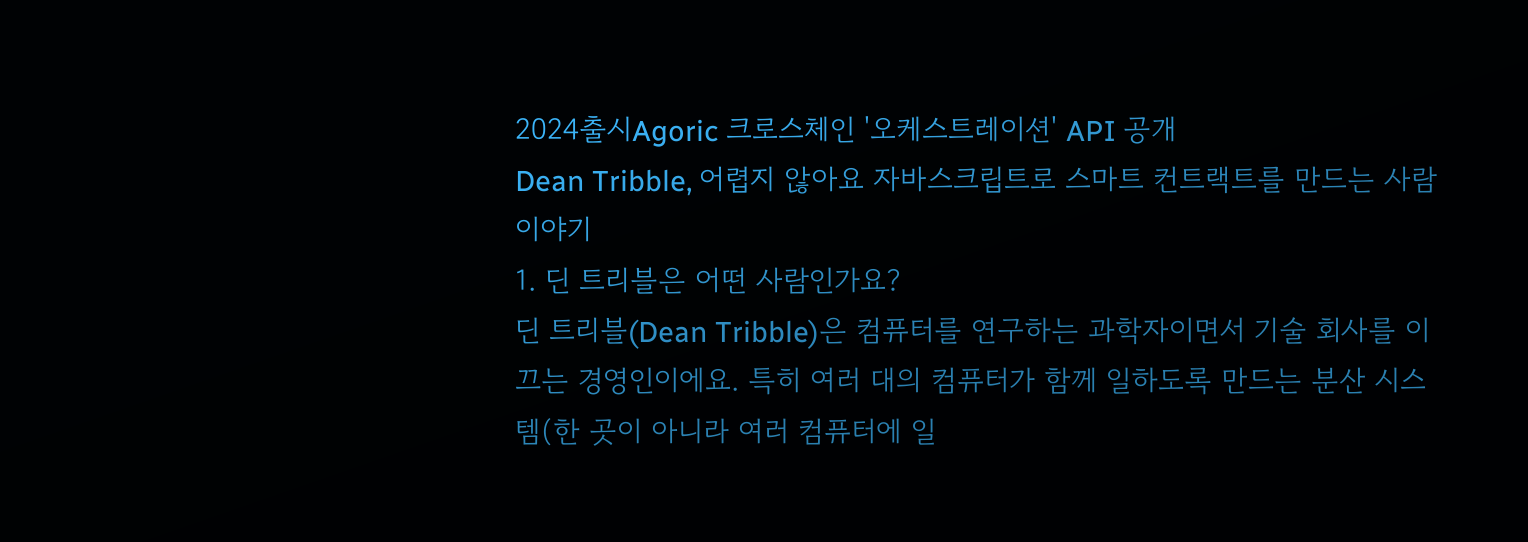2024출시Agoric 크로스체인 '오케스트레이션' API 공개
Dean Tribble, 어렵지 않아요 자바스크립트로 스마트 컨트랙트를 만드는 사람 이야기
1. 딘 트리블은 어떤 사람인가요?
딘 트리블(Dean Tribble)은 컴퓨터를 연구하는 과학자이면서 기술 회사를 이끄는 경영인이에요. 특히 여러 대의 컴퓨터가 함께 일하도록 만드는 분산 시스템(한 곳이 아니라 여러 컴퓨터에 일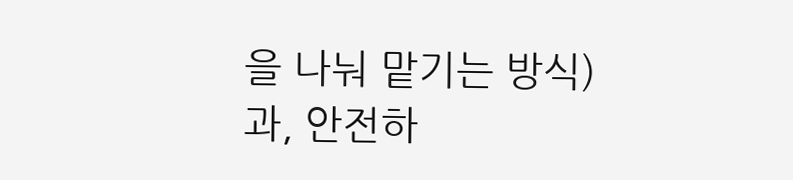을 나눠 맡기는 방식)과, 안전하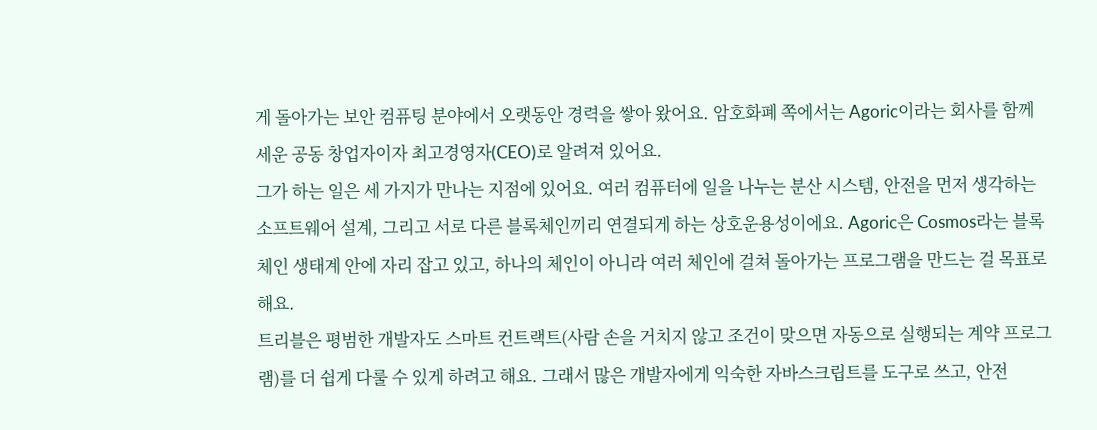게 돌아가는 보안 컴퓨팅 분야에서 오랫동안 경력을 쌓아 왔어요. 암호화폐 쪽에서는 Agoric이라는 회사를 함께 세운 공동 창업자이자 최고경영자(CEO)로 알려져 있어요.
그가 하는 일은 세 가지가 만나는 지점에 있어요. 여러 컴퓨터에 일을 나누는 분산 시스템, 안전을 먼저 생각하는 소프트웨어 설계, 그리고 서로 다른 블록체인끼리 연결되게 하는 상호운용성이에요. Agoric은 Cosmos라는 블록체인 생태계 안에 자리 잡고 있고, 하나의 체인이 아니라 여러 체인에 걸쳐 돌아가는 프로그램을 만드는 걸 목표로 해요.
트리블은 평범한 개발자도 스마트 컨트랙트(사람 손을 거치지 않고 조건이 맞으면 자동으로 실행되는 계약 프로그램)를 더 쉽게 다룰 수 있게 하려고 해요. 그래서 많은 개발자에게 익숙한 자바스크립트를 도구로 쓰고, 안전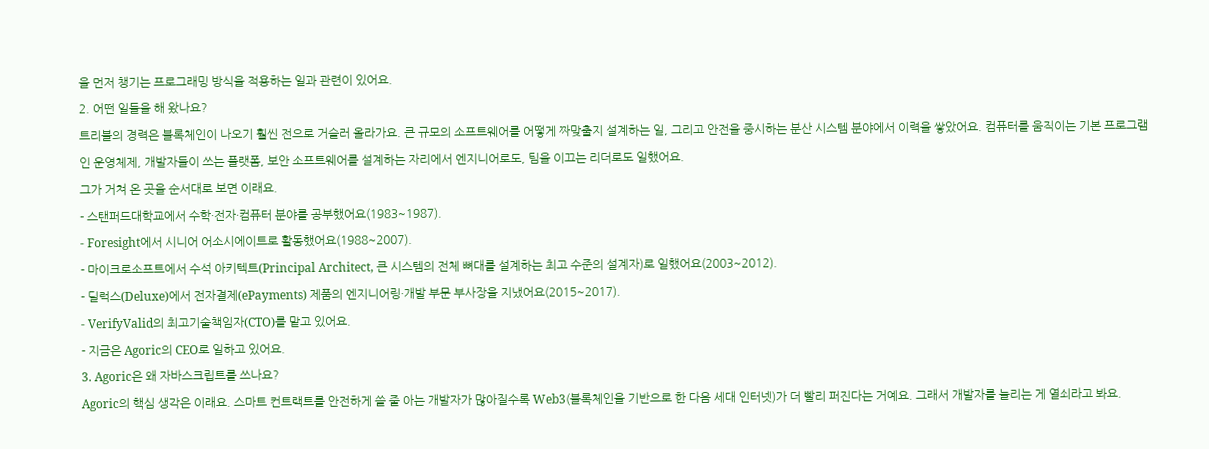을 먼저 챙기는 프로그래밍 방식을 적용하는 일과 관련이 있어요.
2. 어떤 일들을 해 왔나요?
트리블의 경력은 블록체인이 나오기 훨씬 전으로 거슬러 올라가요. 큰 규모의 소프트웨어를 어떻게 짜맞출지 설계하는 일, 그리고 안전을 중시하는 분산 시스템 분야에서 이력을 쌓았어요. 컴퓨터를 움직이는 기본 프로그램인 운영체제, 개발자들이 쓰는 플랫폼, 보안 소프트웨어를 설계하는 자리에서 엔지니어로도, 팀을 이끄는 리더로도 일했어요.
그가 거쳐 온 곳을 순서대로 보면 이래요.
- 스탠퍼드대학교에서 수학·전자·컴퓨터 분야를 공부했어요(1983~1987).
- Foresight에서 시니어 어소시에이트로 활동했어요(1988~2007).
- 마이크로소프트에서 수석 아키텍트(Principal Architect, 큰 시스템의 전체 뼈대를 설계하는 최고 수준의 설계자)로 일했어요(2003~2012).
- 딜럭스(Deluxe)에서 전자결제(ePayments) 제품의 엔지니어링·개발 부문 부사장을 지냈어요(2015~2017).
- VerifyValid의 최고기술책임자(CTO)를 맡고 있어요.
- 지금은 Agoric의 CEO로 일하고 있어요.
3. Agoric은 왜 자바스크립트를 쓰나요?
Agoric의 핵심 생각은 이래요. 스마트 컨트랙트를 안전하게 쓸 줄 아는 개발자가 많아질수록 Web3(블록체인을 기반으로 한 다음 세대 인터넷)가 더 빨리 퍼진다는 거예요. 그래서 개발자를 늘리는 게 열쇠라고 봐요.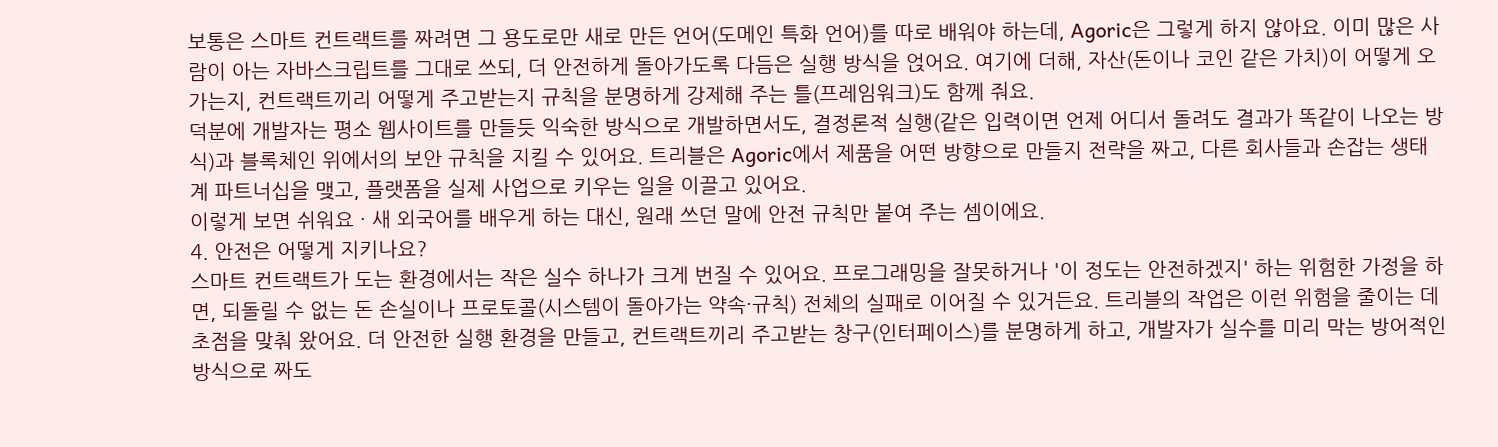보통은 스마트 컨트랙트를 짜려면 그 용도로만 새로 만든 언어(도메인 특화 언어)를 따로 배워야 하는데, Agoric은 그렇게 하지 않아요. 이미 많은 사람이 아는 자바스크립트를 그대로 쓰되, 더 안전하게 돌아가도록 다듬은 실행 방식을 얹어요. 여기에 더해, 자산(돈이나 코인 같은 가치)이 어떻게 오가는지, 컨트랙트끼리 어떻게 주고받는지 규칙을 분명하게 강제해 주는 틀(프레임워크)도 함께 줘요.
덕분에 개발자는 평소 웹사이트를 만들듯 익숙한 방식으로 개발하면서도, 결정론적 실행(같은 입력이면 언제 어디서 돌려도 결과가 똑같이 나오는 방식)과 블록체인 위에서의 보안 규칙을 지킬 수 있어요. 트리블은 Agoric에서 제품을 어떤 방향으로 만들지 전략을 짜고, 다른 회사들과 손잡는 생태계 파트너십을 맺고, 플랫폼을 실제 사업으로 키우는 일을 이끌고 있어요.
이렇게 보면 쉬워요 · 새 외국어를 배우게 하는 대신, 원래 쓰던 말에 안전 규칙만 붙여 주는 셈이에요.
4. 안전은 어떻게 지키나요?
스마트 컨트랙트가 도는 환경에서는 작은 실수 하나가 크게 번질 수 있어요. 프로그래밍을 잘못하거나 '이 정도는 안전하겠지' 하는 위험한 가정을 하면, 되돌릴 수 없는 돈 손실이나 프로토콜(시스템이 돌아가는 약속·규칙) 전체의 실패로 이어질 수 있거든요. 트리블의 작업은 이런 위험을 줄이는 데 초점을 맞춰 왔어요. 더 안전한 실행 환경을 만들고, 컨트랙트끼리 주고받는 창구(인터페이스)를 분명하게 하고, 개발자가 실수를 미리 막는 방어적인 방식으로 짜도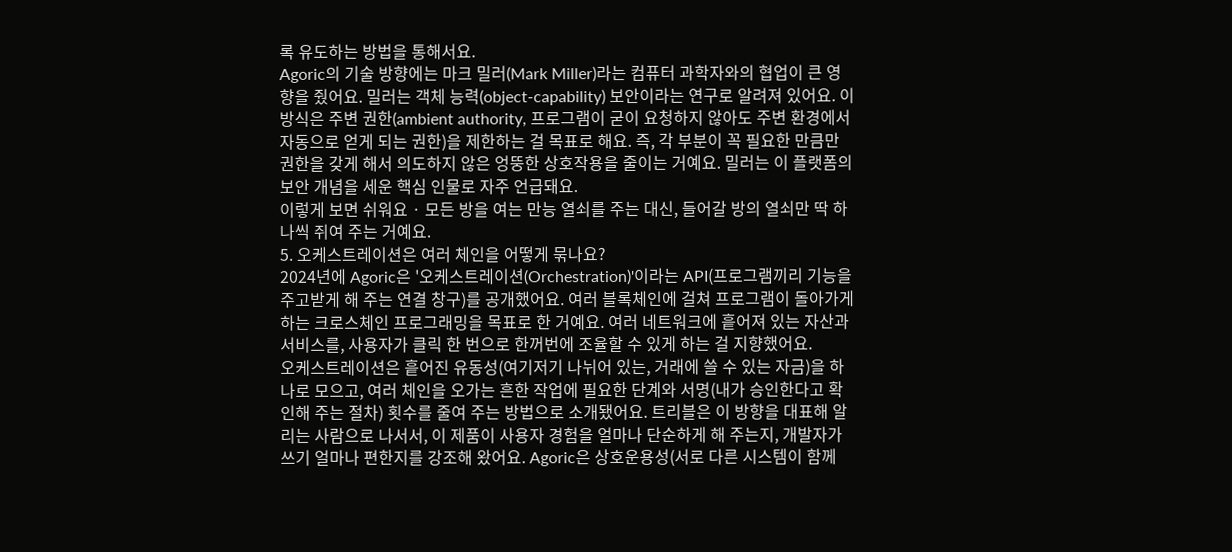록 유도하는 방법을 통해서요.
Agoric의 기술 방향에는 마크 밀러(Mark Miller)라는 컴퓨터 과학자와의 협업이 큰 영향을 줬어요. 밀러는 객체 능력(object-capability) 보안이라는 연구로 알려져 있어요. 이 방식은 주변 권한(ambient authority, 프로그램이 굳이 요청하지 않아도 주변 환경에서 자동으로 얻게 되는 권한)을 제한하는 걸 목표로 해요. 즉, 각 부분이 꼭 필요한 만큼만 권한을 갖게 해서 의도하지 않은 엉뚱한 상호작용을 줄이는 거예요. 밀러는 이 플랫폼의 보안 개념을 세운 핵심 인물로 자주 언급돼요.
이렇게 보면 쉬워요 · 모든 방을 여는 만능 열쇠를 주는 대신, 들어갈 방의 열쇠만 딱 하나씩 쥐여 주는 거예요.
5. 오케스트레이션은 여러 체인을 어떻게 묶나요?
2024년에 Agoric은 '오케스트레이션(Orchestration)'이라는 API(프로그램끼리 기능을 주고받게 해 주는 연결 창구)를 공개했어요. 여러 블록체인에 걸쳐 프로그램이 돌아가게 하는 크로스체인 프로그래밍을 목표로 한 거예요. 여러 네트워크에 흩어져 있는 자산과 서비스를, 사용자가 클릭 한 번으로 한꺼번에 조율할 수 있게 하는 걸 지향했어요.
오케스트레이션은 흩어진 유동성(여기저기 나뉘어 있는, 거래에 쓸 수 있는 자금)을 하나로 모으고, 여러 체인을 오가는 흔한 작업에 필요한 단계와 서명(내가 승인한다고 확인해 주는 절차) 횟수를 줄여 주는 방법으로 소개됐어요. 트리블은 이 방향을 대표해 알리는 사람으로 나서서, 이 제품이 사용자 경험을 얼마나 단순하게 해 주는지, 개발자가 쓰기 얼마나 편한지를 강조해 왔어요. Agoric은 상호운용성(서로 다른 시스템이 함께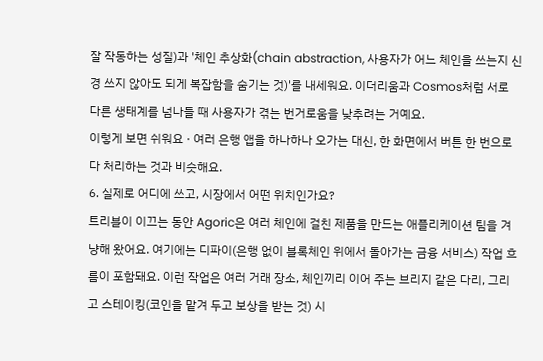잘 작동하는 성질)과 '체인 추상화(chain abstraction, 사용자가 어느 체인을 쓰는지 신경 쓰지 않아도 되게 복잡함을 숨기는 것)'를 내세워요. 이더리움과 Cosmos처럼 서로 다른 생태계를 넘나들 때 사용자가 겪는 번거로움을 낮추려는 거예요.
이렇게 보면 쉬워요 · 여러 은행 앱을 하나하나 오가는 대신, 한 화면에서 버튼 한 번으로 다 처리하는 것과 비슷해요.
6. 실제로 어디에 쓰고, 시장에서 어떤 위치인가요?
트리블이 이끄는 동안 Agoric은 여러 체인에 걸친 제품을 만드는 애플리케이션 팀을 겨냥해 왔어요. 여기에는 디파이(은행 없이 블록체인 위에서 돌아가는 금융 서비스) 작업 흐름이 포함돼요. 이런 작업은 여러 거래 장소, 체인끼리 이어 주는 브리지 같은 다리, 그리고 스테이킹(코인을 맡겨 두고 보상을 받는 것) 시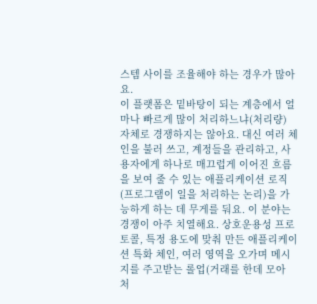스템 사이를 조율해야 하는 경우가 많아요.
이 플랫폼은 밑바탕이 되는 계층에서 얼마나 빠르게 많이 처리하느냐(처리량) 자체로 경쟁하지는 않아요. 대신 여러 체인을 불러 쓰고, 계정들을 관리하고, 사용자에게 하나로 매끄럽게 이어진 흐름을 보여 줄 수 있는 애플리케이션 로직(프로그램이 일을 처리하는 논리)을 가능하게 하는 데 무게를 둬요. 이 분야는 경쟁이 아주 치열해요. 상호운용성 프로토콜, 특정 용도에 맞춰 만든 애플리케이션 특화 체인, 여러 영역을 오가며 메시지를 주고받는 롤업(거래를 한데 모아 처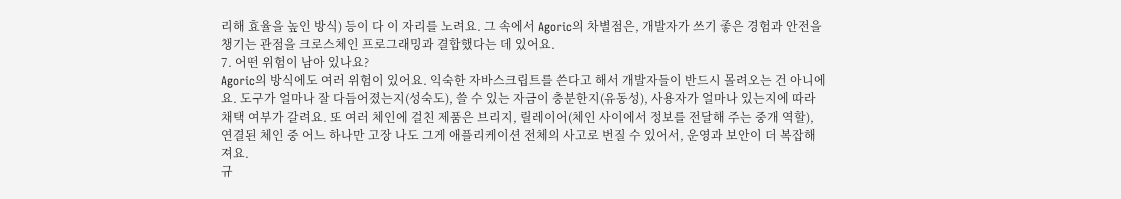리해 효율을 높인 방식) 등이 다 이 자리를 노려요. 그 속에서 Agoric의 차별점은, 개발자가 쓰기 좋은 경험과 안전을 챙기는 관점을 크로스체인 프로그래밍과 결합했다는 데 있어요.
7. 어떤 위험이 남아 있나요?
Agoric의 방식에도 여러 위험이 있어요. 익숙한 자바스크립트를 쓴다고 해서 개발자들이 반드시 몰려오는 건 아니에요. 도구가 얼마나 잘 다듬어졌는지(성숙도), 쓸 수 있는 자금이 충분한지(유동성), 사용자가 얼마나 있는지에 따라 채택 여부가 갈려요. 또 여러 체인에 걸친 제품은 브리지, 릴레이어(체인 사이에서 정보를 전달해 주는 중개 역할), 연결된 체인 중 어느 하나만 고장 나도 그게 애플리케이션 전체의 사고로 번질 수 있어서, 운영과 보안이 더 복잡해져요.
규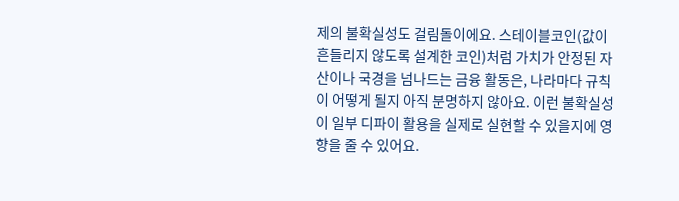제의 불확실성도 걸림돌이에요. 스테이블코인(값이 흔들리지 않도록 설계한 코인)처럼 가치가 안정된 자산이나 국경을 넘나드는 금융 활동은, 나라마다 규칙이 어떻게 될지 아직 분명하지 않아요. 이런 불확실성이 일부 디파이 활용을 실제로 실현할 수 있을지에 영향을 줄 수 있어요.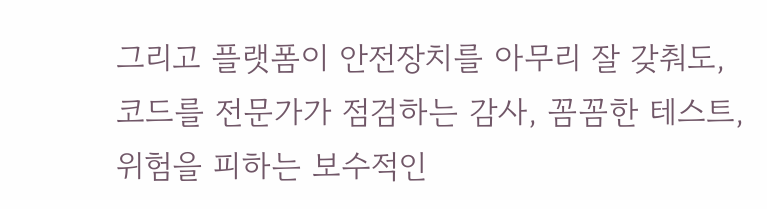그리고 플랫폼이 안전장치를 아무리 잘 갖춰도, 코드를 전문가가 점검하는 감사, 꼼꼼한 테스트, 위험을 피하는 보수적인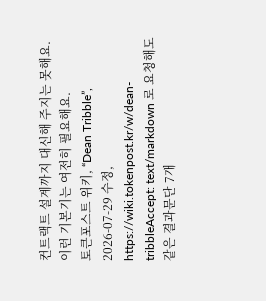컨트랙트 설계까지 대신해 주지는 못해요. 이런 기본기는 여전히 필요해요.
토큰포스트 위키, “Dean Tribble”, 2026-07-29 수정, https://wiki.tokenpost.kr/w/dean-tribbleAccept: text/markdown 로 요청해도 같은 결과문단 7개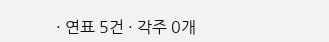· 연표 5건 · 각주 0개